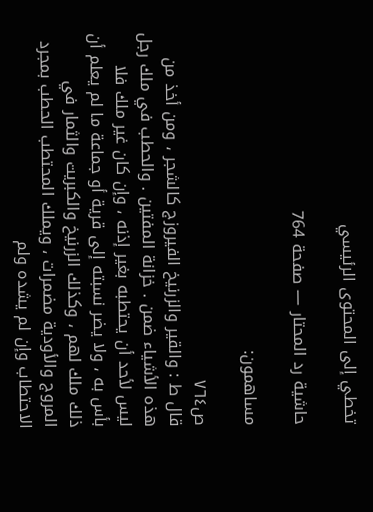تخطي إلى المحتوى الرئيسي

حاشية رد المحتار — صفحة 764

مساهمون:

ص٧٦٤
قال ط : والقير والزرنيخ الفيروزج كالشجر ، ومن أخذ من هذه الأشياء ضمن . خزانة المفتين . والحطب في ملك رجل ليس لأحد أن يحتطبه بغير إذنه ، وإن كان غير ملك فلا بأس به ، ولا يضر نسبته إلى قرية أو جماعة ما لم يعلم أن ذلك ملك لهم ، وكذلك الزرنيخ والكبريت والثمار في المروج والأودية مضمرات ، ويملك المحتطب الحطب بمجرد الاحتطاب وإن لم يشده ولم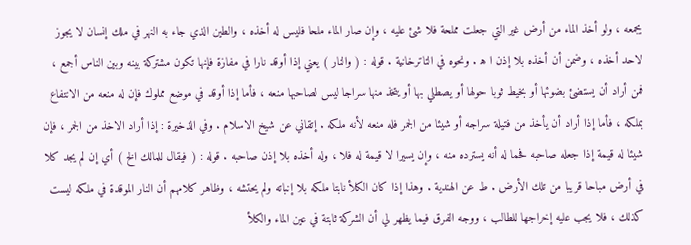يجمعه ، ولو أخذ الماء من أرض غير التي جعلت مملحة فلا شئ عليه ، وإن صار الماء ملحا فليس له أخذه ، والطين الذي جاء به النهر في ملك إنسان لا يجوز لاحد أخذه ، وضمن أن أخذه بلا إذن ا ه‍ . ونحوه في التاترخانية . قوله : ( والنار ) يعني إذا أوقد نارا في مفازة فإنها تكون مشتركة بينه وبين الناس أجمع ، فمن أراد أن يستضئ بضوئها أو بخيط ثوبا حولها أو يصطلي بها أو يتخذ منها سراجا ليس لصاحبها منعه ، فأما إذا أوقد في موضع مملوك فإن له منعه من الانتفاع بملكه ، فأما إذا أراد أن يأخذ من فتيلة سراجه أو شيئا من الجمر فله منعه لأنه ملكه . إتقاني عن شيخ الاسلام . وفي الذخيرة : إذا أراد الاخذ من الجمر ، فإن شيئا له قيمة إذا جعله صاحبه فحما له أنه يسترده منه ، وإن يسيرا لا قيمة له فلا ، وله أخذه بلا إذن صاحبه . قوله : ( فيقال للمالك الخ ) أي إن لم يجد كلا في أرض مباحا قريبا من تلك الأرض . ط عن الهندية . وهذا إذا كان الكلأ نابتا ملكه بلا إنباته ولم يحتشه ، وظاهر كلامهم أن النار الموقدة في ملكه ليست كذلك ، فلا يجب عليه إخراجها للطالب ، ووجه الفرق فيما يظهر لي أن الشركة ثابتة في عين الماء والكلأ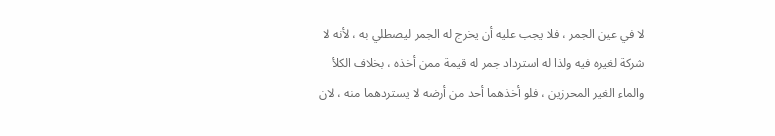لا في عين الجمر ، فلا يجب عليه أن يخرج له الجمر ليصطلي به ، لأنه لا شركة لغيره فيه ولذا له استرداد جمر له قيمة ممن أخذه ، بخلاف الكلأ والماء الغير المحرزين ، فلو أخذهما أحد من أرضه لا يستردهما منه ، لان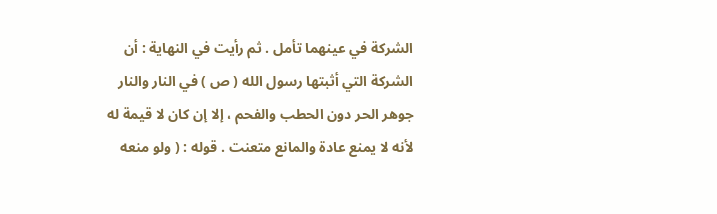الشركة في عينهما تأمل . ثم رأيت في النهاية : أن الشركة التي أثبتها رسول الله ( ص ) في النار والنار جوهر الحر دون الحطب والفحم ، إلا إن كان لا قيمة له لأنه لا يمنع عادة والمانع متعنت . قوله : ( ولو منعه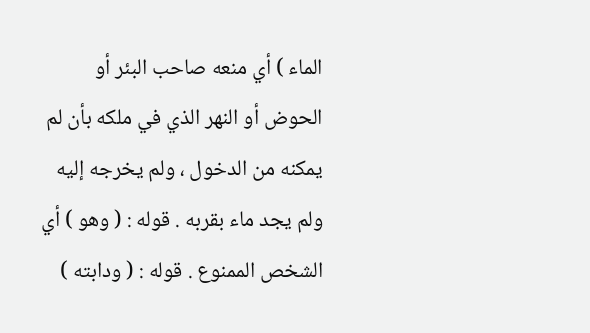الماء ) أي منعه صاحب البئر أو الحوض أو النهر الذي في ملكه بأن لم يمكنه من الدخول ، ولم يخرجه إليه ولم يجد ماء بقربه . قوله : ( وهو ) أي الشخص الممنوع . قوله : ( ودابته )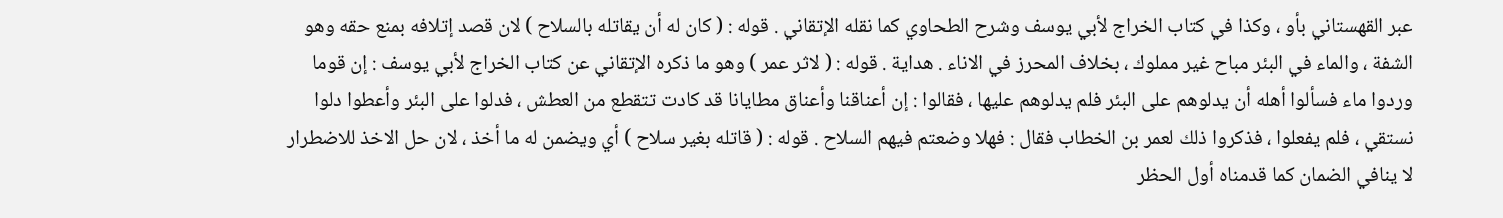عبر القهستاني بأو ، وكذا في كتاب الخراج لأبي يوسف وشرح الطحاوي كما نقله الإتقاني . قوله : ( كان له أن يقاتله بالسلاح ) لان قصد إتلافه بمنع حقه وهو الشفة ، والماء في البئر مباح غير مملوك ، بخلاف المحرز في الاناء . هداية . قوله : ( لاثر عمر ) وهو ما ذكره الإتقاني عن كتاب الخراج لأبي يوسف : إن قوما وردوا ماء فسألوا أهله أن يدلوهم على البئر فلم يدلوهم عليها ، فقالوا : إن أعناقنا وأعناق مطايانا قد كادت تتقطع من العطش ، فدلوا على البئر وأعطوا دلوا نستقي ، فلم يفعلوا ، فذكروا ذلك لعمر بن الخطاب فقال : فهلا وضعتم فيهم السلاح . قوله : ( قاتله بغير سلاح ) أي ويضمن له ما أخذ ، لان حل الاخذ للاضطرار لا ينافي الضمان كما قدمناه أول الحظر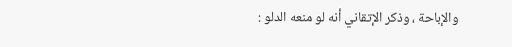والإباحة ، وذكر الإتقاني أنه لو منعه الدلو :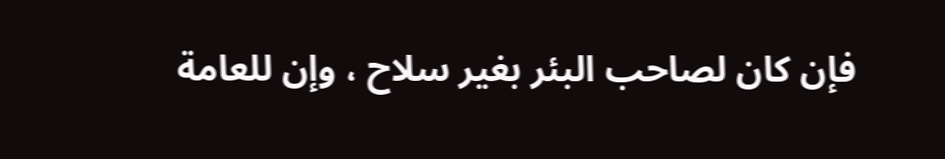فإن كان لصاحب البئر بغير سلاح ، وإن للعامة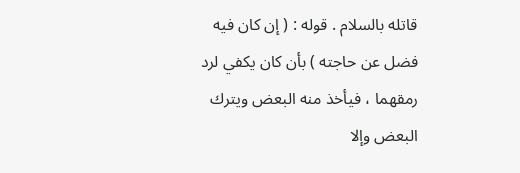قاتله بالسلام . قوله : ( إن كان فيه فضل عن حاجته ) بأن كان يكفي لرد رمقهما ، فيأخذ منه البعض ويترك البعض وإلا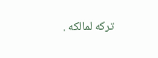تركه لمالكه .